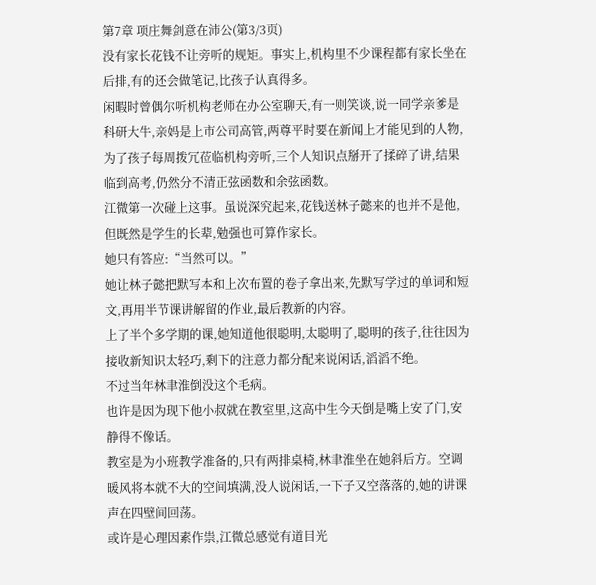第7章 项庄舞剑意在沛公(第3/3页)
没有家长花钱不让旁听的规矩。事实上,机构里不少课程都有家长坐在后排,有的还会做笔记,比孩子认真得多。
闲暇时曾偶尔听机构老师在办公室聊天,有一则笑谈,说一同学亲爹是科研大牛,亲妈是上市公司高管,两尊平时要在新闻上才能见到的人物,为了孩子每周拨冗莅临机构旁听,三个人知识点掰开了揉碎了讲,结果临到高考,仍然分不清正弦函数和余弦函数。
江微第一次碰上这事。虽说深究起来,花钱送林子懿来的也并不是他,但既然是学生的长辈,勉强也可算作家长。
她只有答应:“当然可以。”
她让林子懿把默写本和上次布置的卷子拿出来,先默写学过的单词和短文,再用半节课讲解留的作业,最后教新的内容。
上了半个多学期的课,她知道他很聪明,太聪明了,聪明的孩子,往往因为接收新知识太轻巧,剩下的注意力都分配来说闲话,滔滔不绝。
不过当年林聿淮倒没这个毛病。
也许是因为现下他小叔就在教室里,这高中生今天倒是嘴上安了门,安静得不像话。
教室是为小班教学准备的,只有两排桌椅,林聿淮坐在她斜后方。空调暖风将本就不大的空间填满,没人说闲话,一下子又空落落的,她的讲课声在四壁间回荡。
或许是心理因素作祟,江微总感觉有道目光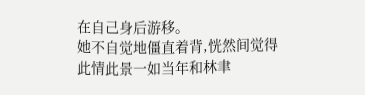在自己身后游移。
她不自觉地僵直着背,恍然间觉得此情此景一如当年和林聿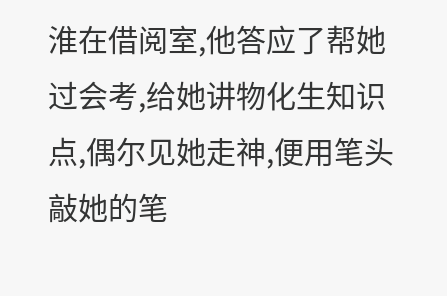淮在借阅室,他答应了帮她过会考,给她讲物化生知识点,偶尔见她走神,便用笔头敲她的笔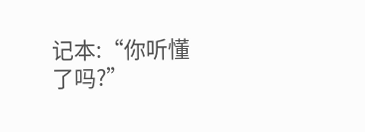记本:“你听懂了吗?”